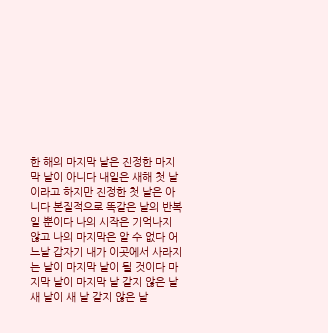한 해의 마지막 날은 진정한 마지막 날이 아니다 내일은 새해 첫 날이라고 하지만 진정한 첫 날은 아니다 본질적으로 똑같은 날의 반복일 뿐이다 나의 시작은 기억나지 않고 나의 마지막은 알 수 없다 어느날 갑자기 내가 이곳에서 사라지는 날이 마지막 날이 될 것이다 마지막 날이 마지막 날 같지 않은 날 새 날이 새 날 같지 않은 날